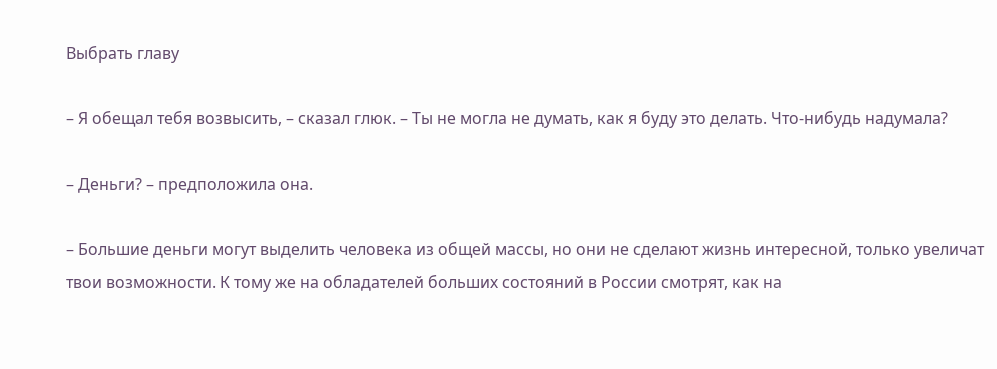Выбрать главу

– Я обещал тебя возвысить, – сказал глюк. – Ты не могла не думать, как я буду это делать. Что-нибудь надумала?

– Деньги? – предположила она.

– Большие деньги могут выделить человека из общей массы, но они не сделают жизнь интересной, только увеличат твои возможности. К тому же на обладателей больших состояний в России смотрят, как на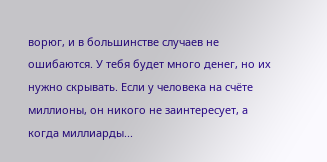ворюг, и в большинстве случаев не ошибаются. У тебя будет много денег, но их нужно скрывать. Если у человека на счёте миллионы, он никого не заинтересует, а когда миллиарды...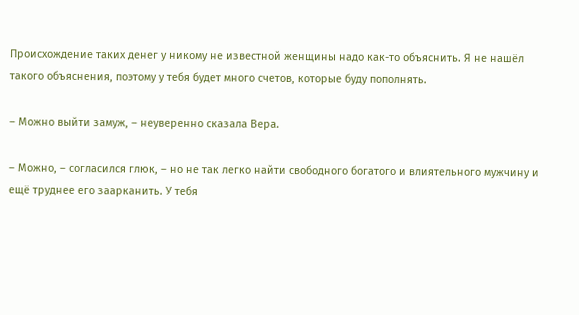Происхождение таких денег у никому не известной женщины надо как-то объяснить. Я не нашёл такого объяснения, поэтому у тебя будет много счетов, которые буду пополнять.

– Можно выйти замуж, – неуверенно сказала Вера.

– Можно, – согласился глюк, – но не так легко найти свободного богатого и влиятельного мужчину и ещё труднее его заарканить. У тебя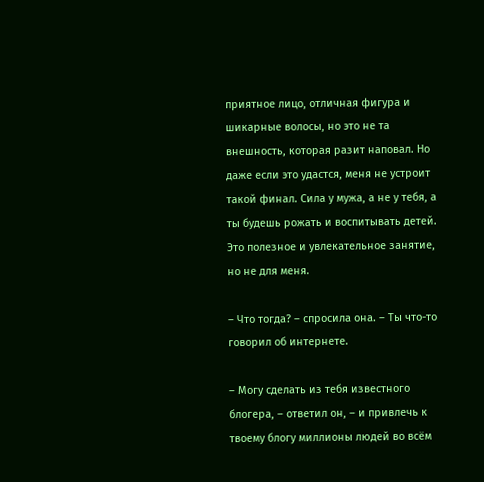приятное лицо, отличная фигура и шикарные волосы, но это не та внешность, которая разит наповал. Но даже если это удастся, меня не устроит такой финал. Сила у мужа, а не у тебя, а ты будешь рожать и воспитывать детей. Это полезное и увлекательное занятие, но не для меня.

– Что тогда? – спросила она. – Ты что-то говорил об интернете.

– Могу сделать из тебя известного блогера, – ответил он, – и привлечь к твоему блогу миллионы людей во всём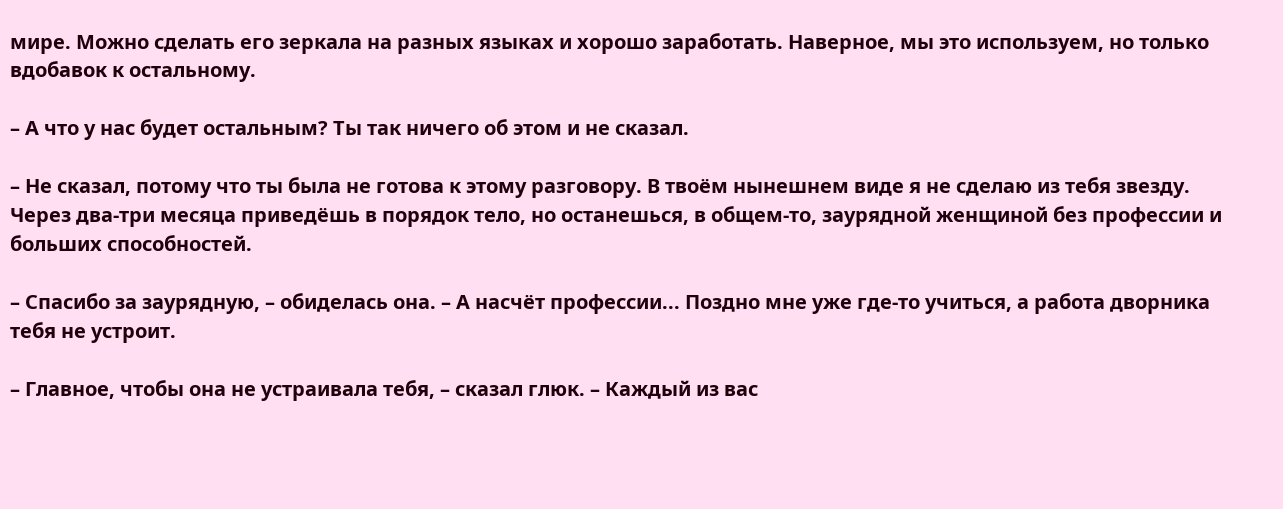мире. Можно сделать его зеркала на разных языках и хорошо заработать. Наверное, мы это используем, но только вдобавок к остальному.

– А что у нас будет остальным? Ты так ничего об этом и не сказал.

– Не сказал, потому что ты была не готова к этому разговору. В твоём нынешнем виде я не сделаю из тебя звезду. Через два-три месяца приведёшь в порядок тело, но останешься, в общем-то, заурядной женщиной без профессии и больших способностей.

– Спасибо за заурядную, – обиделась она. – А насчёт профессии... Поздно мне уже где-то учиться, а работа дворника тебя не устроит.

– Главное, чтобы она не устраивала тебя, – сказал глюк. – Каждый из вас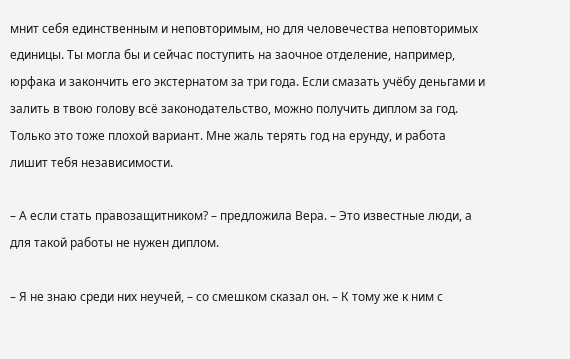мнит себя единственным и неповторимым, но для человечества неповторимых единицы. Ты могла бы и сейчас поступить на заочное отделение, например, юрфака и закончить его экстернатом за три года. Если смазать учёбу деньгами и залить в твою голову всё законодательство, можно получить диплом за год. Только это тоже плохой вариант. Мне жаль терять год на ерунду, и работа лишит тебя независимости.

– А если стать правозащитником? – предложила Вера. – Это известные люди, а для такой работы не нужен диплом.

– Я не знаю среди них неучей, – со смешком сказал он. – К тому же к ним с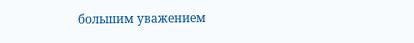большим уважением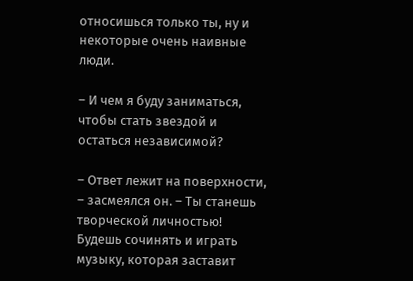относишься только ты, ну и некоторые очень наивные люди.

– И чем я буду заниматься, чтобы стать звездой и остаться независимой?

– Ответ лежит на поверхности, – засмеялся он. – Ты станешь творческой личностью! Будешь сочинять и играть музыку, которая заставит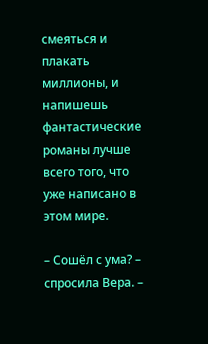смеяться и плакать миллионы, и напишешь фантастические романы лучше всего того, что уже написано в этом мире.

– Сошёл с ума? – спросила Вера. –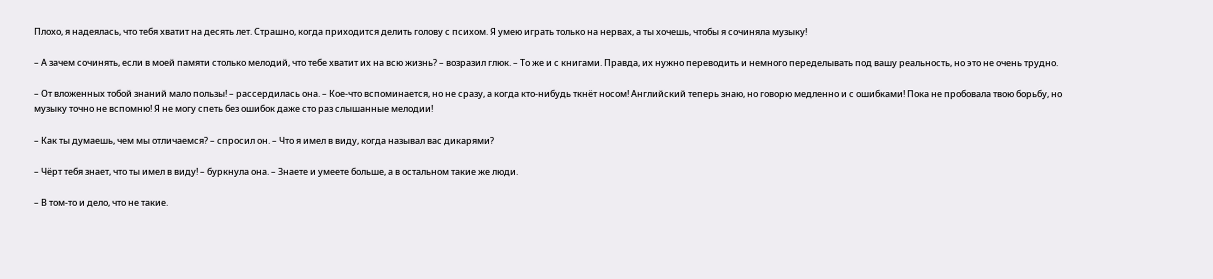Плохо, я надеялась, что тебя хватит на десять лет. Страшно, когда приходится делить голову с психом. Я умею играть только на нервах, а ты хочешь, чтобы я сочиняла музыку!

– А зачем сочинять, если в моей памяти столько мелодий, что тебе хватит их на всю жизнь? – возразил глюк. – То же и с книгами. Правда, их нужно переводить и немного переделывать под вашу реальность, но это не очень трудно.

– От вложенных тобой знаний мало пользы! – рассердилась она. – Кое-что вспоминается, но не сразу, а когда кто-нибудь ткнёт носом! Английский теперь знаю, но говорю медленно и с ошибками! Пока не пробовала твою борьбу, но музыку точно не вспомню! Я не могу спеть без ошибок даже сто раз слышанные мелодии!

– Как ты думаешь, чем мы отличаемся? – спросил он. – Что я имел в виду, когда называл вас дикарями?

– Чёрт тебя знает, что ты имел в виду! – буркнула она. – Знаете и умеете больше, а в остальном такие же люди.

– В том-то и дело, что не такие.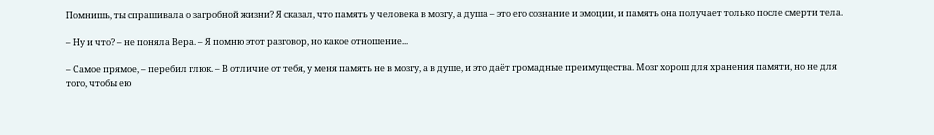Помнишь, ты спрашивала о загробной жизни? Я сказал, что память у человека в мозгу, а душа – это его сознание и эмоции, и память она получает только после смерти тела.

– Ну и что? – не поняла Вера. – Я помню этот разговор, но какое отношение...

– Самое прямое, – перебил глюк. – В отличие от тебя, у меня память не в мозгу, а в душе, и это даёт громадные преимущества. Мозг хорош для хранения памяти, но не для того, чтобы ею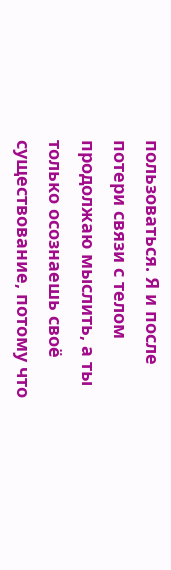пользоваться. Я и после потери связи с телом продолжаю мыслить, а ты только осознаешь своё существование, потому что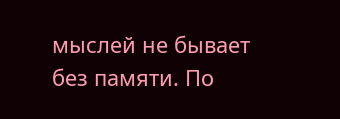мыслей не бывает без памяти. По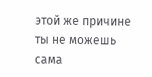этой же причине ты не можешь сама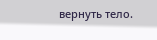вернуть тело.